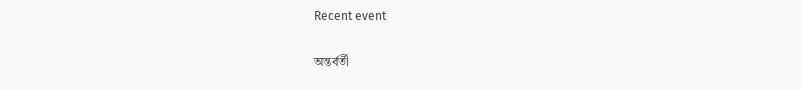Recent event

অন্তর্বর্তী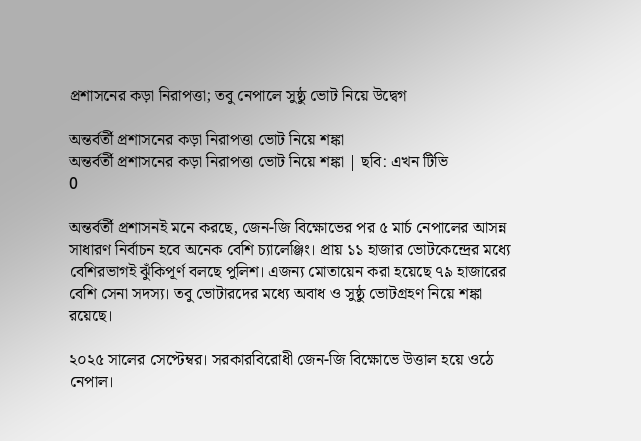প্রশাসনের কড়া নিরাপত্তা; তবু নেপালে সুষ্ঠু ভোট নিয়ে উদ্বেগ

অন্তর্বর্তী প্রশাসনের কড়া নিরাপত্তা ভোট নিয়ে শঙ্কা
অন্তর্বর্তী প্রশাসনের কড়া নিরাপত্তা ভোট নিয়ে শঙ্কা | ছবি: এখন টিভি
0

অন্তর্বর্তী প্রশাসনই মনে করছে, জেন-জি বিক্ষোভের পর ৫ মার্চ নেপালের আসন্ন সাধারণ নির্বাচন হবে অনেক বেশি চ্যালেঞ্জিং। প্রায় ১১ হাজার ভোটকেন্দ্রের মধ্যে বেশিরভাগই ঝুঁকিপূর্ণ বলছে পুলিশ। এজন্য মোতায়েন করা হয়েছে ৭৯ হাজারের বেশি সেনা সদস্য। তবু ভোটারদের মধ্যে অবাধ ও সুষ্ঠু ভোটগ্রহণ নিয়ে শঙ্কা রয়েছে।

২০২৫ সালের সেপ্টেম্বর। সরকারবিরোধী জেন-জি বিক্ষোভে উত্তাল হয়ে ওঠে নেপাল।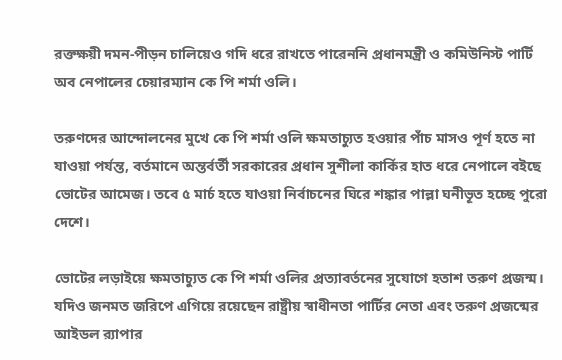রক্তক্ষয়ী দমন-পীড়ন চালিয়েও গদি ধরে রাখতে পারেননি প্রধানমন্ত্রী ও কমিউনিস্ট পার্টি অব নেপালের চেয়ারম্যান কে পি শর্মা ওলি।

তরুণদের আন্দোলনের মুখে কে পি শর্মা ওলি ক্ষমতাচ্যুত হওয়ার পাঁচ মাসও পূর্ণ হতে না যাওয়া পর্যন্ত, বর্তমানে অন্তর্বর্তী সরকারের প্রধান সুশীলা কার্কির হাত ধরে নেপালে বইছে ভোটের আমেজ। তবে ৫ মার্চ হতে যাওয়া নির্বাচনের ঘিরে শঙ্কার পাল্লা ঘনীভূত হচ্ছে পুরো দেশে।

ভোটের লড়াইয়ে ক্ষমতাচ্যুত কে পি শর্মা ওলির প্রত্যাবর্তনের সুযোগে হতাশ তরুণ প্রজন্ম। যদিও জনমত জরিপে এগিয়ে রয়েছেন রাষ্ট্রীয় স্বাধীনতা পার্টির নেতা এবং তরুণ প্রজন্মের আইডল র‌্যাপার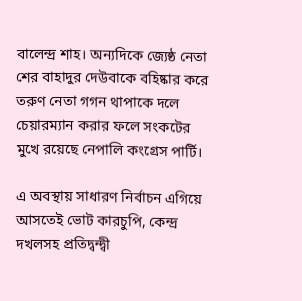বালেন্দ্র শাহ। অন্যদিকে জ্যেষ্ঠ নেতা শের বাহাদুর দেউবাকে বহিষ্কার করে তরুণ নেতা গগন থাপাকে দলে চেয়ারম্যান করার ফলে সংকটের মুখে রয়েছে নেপালি কংগ্রেস পার্টি।

এ অবস্থায় সাধারণ নির্বাচন এগিয়ে আসতেই ভোট কারচুপি, কেন্দ্র দখলসহ প্রতিদ্বন্দ্বী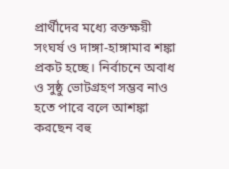প্রার্থীদের মধ্যে রক্তক্ষয়ী সংঘর্ষ ও দাঙ্গা-হাঙ্গামার শঙ্কা প্রকট হচ্ছে। নির্বাচনে অবাধ ও সুষ্ঠু ভোটগ্রহণ সম্ভব নাও হতে পারে বলে আশঙ্কা করছেন বহু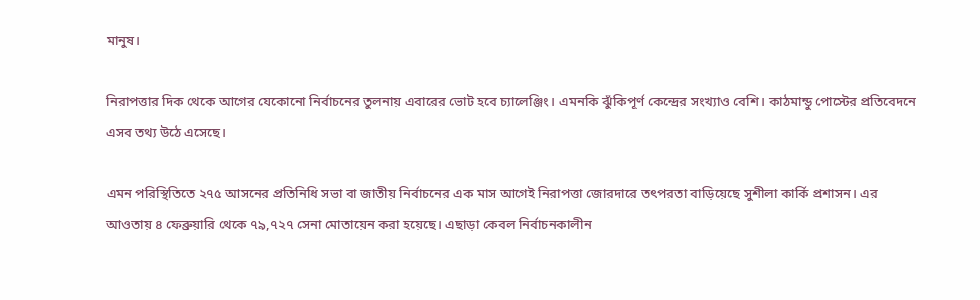মানুষ।

নিরাপত্তার দিক থেকে আগের যেকোনো নির্বাচনের তুলনায় এবারের ভোট হবে চ্যালেঞ্জিং। এমনকি ঝুঁকিপূর্ণ কেন্দ্রের সংখ্যাও বেশি। কাঠমান্ডু পোস্টের প্রতিবেদনে এসব তথ্য উঠে এসেছে।

এমন পরিস্থিতিতে ২৭৫ আসনের প্রতিনিধি সভা বা জাতীয় নির্বাচনের এক মাস আগেই নিরাপত্তা জোরদারে তৎপরতা বাড়িয়েছে সুশীলা কার্কি প্রশাসন। এর আওতায় ৪ ফেব্রুয়ারি থেকে ৭৯,৭২৭ সেনা মোতায়েন করা হয়েছে। এছাড়া কেবল নির্বাচনকালীন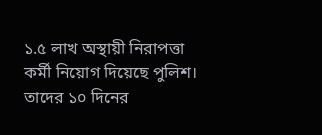১.৫ লাখ অস্থায়ী নিরাপত্তা কর্মী নিয়োগ দিয়েছে পুলিশ। তাদের ১০ দিনের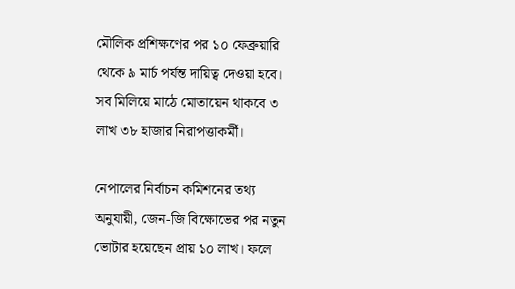মৌলিক প্রশিক্ষণের পর ১০ ফেব্রুয়ারি থেকে ৯ মার্চ পর্যন্ত দায়িত্ব দেওয়া হবে। সব মিলিয়ে মাঠে মোতায়েন থাকবে ৩ লাখ ৩৮ হাজার নিরাপত্তাকর্মী।

নেপালের নির্বাচন কমিশনের তথ্য অনুযায়ী, জেন-জি বিক্ষোভের পর নতুন ভোটার হয়েছেন প্রায় ১০ লাখ। ফলে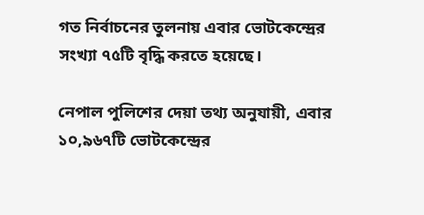গত নির্বাচনের তুলনায় এবার ভোটকেন্দ্রের সংখ্যা ৭৫টি বৃদ্ধি করতে হয়েছে।

নেপাল পুলিশের দেয়া তথ্য অনুযায়ী, এবার ১০,৯৬৭টি ভোটকেন্দ্রের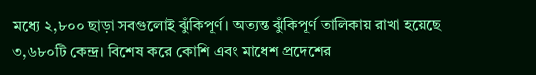মধ্যে ২,৮০০ ছাড়া সবগুলোই ঝুঁকিপূর্ণ। অত্যন্ত ঝুঁকিপূর্ণ তালিকায় রাখা হয়েছে ৩,৬৮০টি কেন্দ্র। বিশেষ করে কোশি এবং মাধেশ প্রদেশের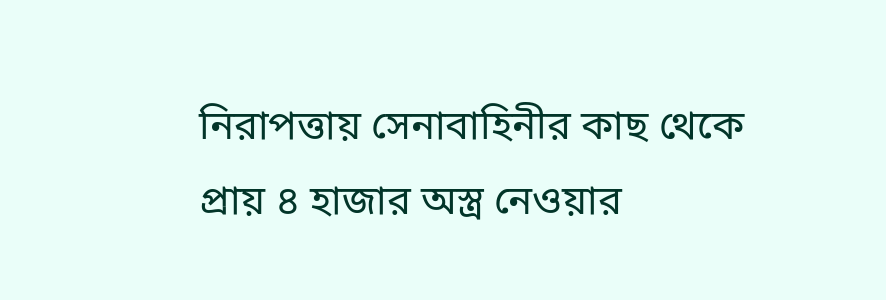নিরাপত্তায় সেনাবাহিনীর কাছ থেকে প্রায় ৪ হাজার অস্ত্র নেওয়ার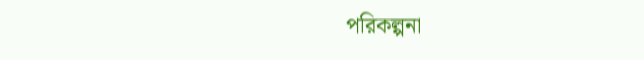পরিকল্পনা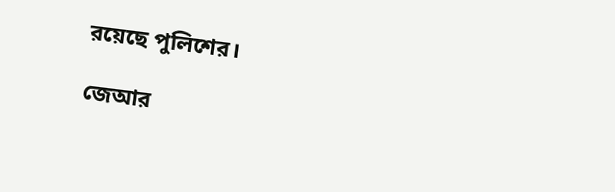রয়েছে পুলিশের।

জেআর